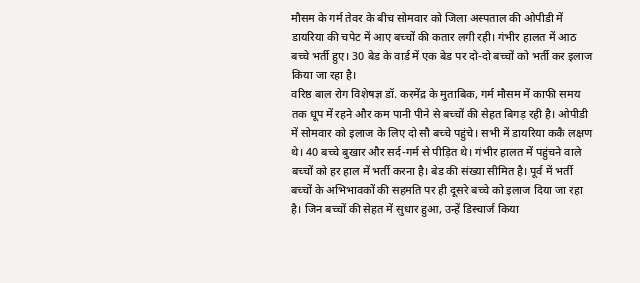मौसम के गर्म तेवर के बीच सोमवार को जिला अस्पताल की ओपीडी में डायरिया की चपेट में आए बच्चों की कतार लगी रही। गंभीर हालत में आठ बच्चे भर्ती हुए। 30 बेड के वार्ड में एक बेड पर दो-दो बच्चों को भर्ती कर इलाज किया जा रहा है।
वरिष्ठ बाल रोग विशेषज्ञ डॉ. करमेंद्र के मुताबिक, गर्म मौसम में काफी समय तक धूप में रहने और कम पानी पीने से बच्चों की सेहत बिगड़ रही है। ओपीडी में सोमवार को इलाज के लिए दो सौ बच्चे पहुंचे। सभी में डायरिया ककै लक्षण थे। 40 बच्चे बुखार और सर्द-गर्म से पीड़ित थे। गंभीर हालत में पहुंचने वाले बच्चों को हर हाल में भर्ती करना है। बेड की संख्या सीमित है। पूर्व में भर्ती बच्चों के अभिभावकों की सहमति पर ही दूसरे बच्चे को इलाज दिया जा रहा है। जिन बच्चों की सेहत में सुधार हुआ, उन्हें डिस्चार्ज किया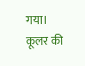गया।
कूलर की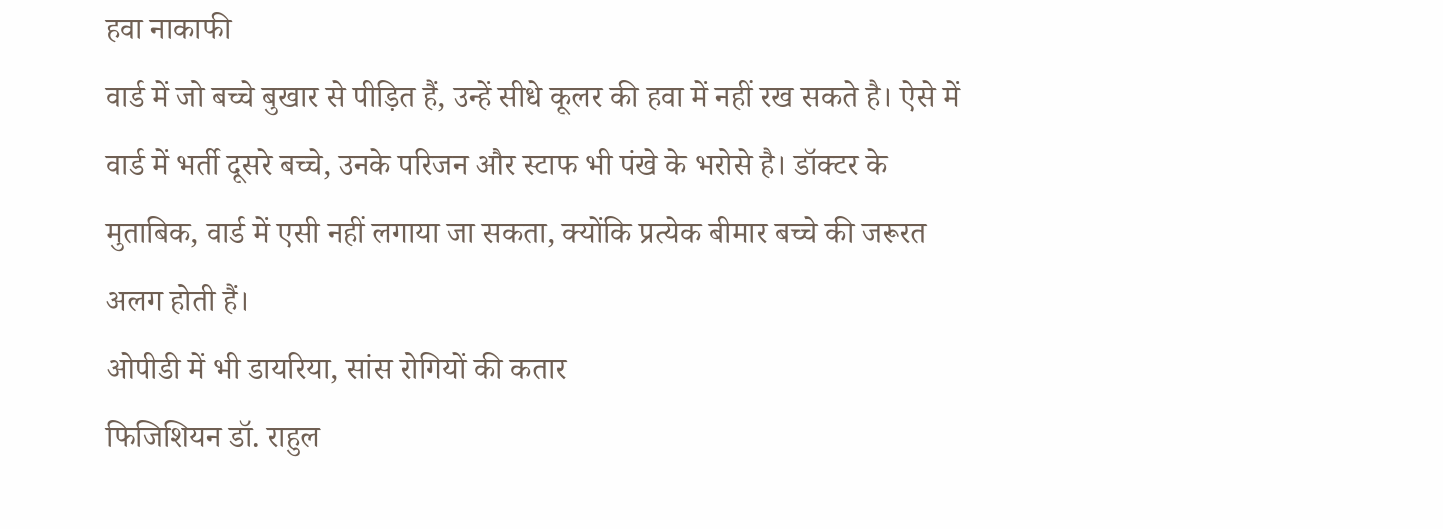हवा नाकाफी
वार्ड में जो बच्चे बुखार से पीड़ित हैं, उन्हें सीधे कूलर की हवा में नहीं रख सकते है। ऐसे में वार्ड में भर्ती दूसरे बच्चे, उनके परिजन और स्टाफ भी पंखे के भरोसे है। डॉक्टर के मुताबिक, वार्ड में एसी नहीं लगाया जा सकता, क्योंकि प्रत्येक बीमार बच्चे की जरूरत अलग होती हैं।
ओपीडी में भी डायरिया, सांस रोगियों की कतार
फिजिशियन डॉ. राहुल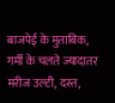बाजपेई के मुताबिक, गर्मी के चलते ज्यादातर मरीज उल्टी, दस्त,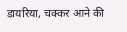डायरिया, चक्कर आने की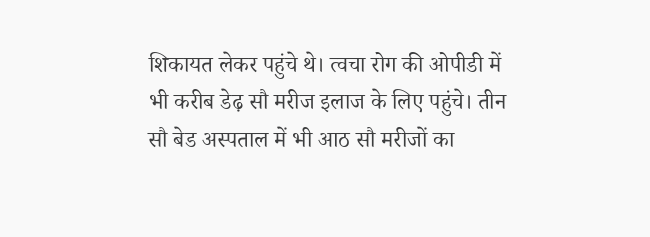शिकायत लेकर पहुंचे थे। त्वचा रोग की ओपीडी में भी करीब डेढ़ सौ मरीज इलाज के लिए पहुंचे। तीन सौ बेड अस्पताल में भी आठ सौ मरीजों का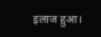इलाज हुआ।